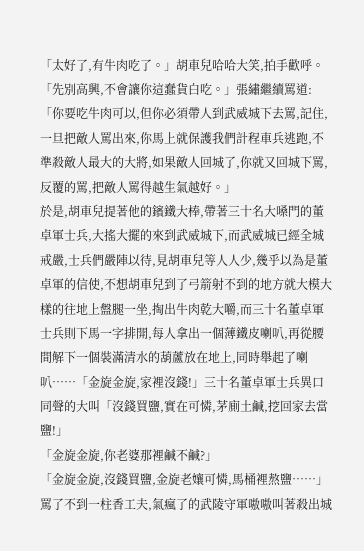「太好了,有牛肉吃了。」胡車兒哈哈大笑,拍手歡呼。
「先別高興,不會讓你這蠢貨白吃。」張繡繼續罵道:「你要吃牛肉可以,但你必須帶人到武威城下去罵,記住,一旦把敵人罵出來,你馬上就保護我們計程車兵逃跑,不準殺敵人最大的大將,如果敵人回城了,你就又回城下罵,反覆的罵,把敵人罵得越生氣越好。」
於是,胡車兒提著他的鑌鐵大棒,帶著三十名大嗓門的董卓軍士兵,大搖大擺的來到武威城下,而武威城已經全城戒嚴,士兵們嚴陣以待,見胡車兒等人人少,幾乎以為是董卓軍的信使,不想胡車兒到了弓箭射不到的地方就大模大樣的往地上盤腿一坐,掏出牛肉乾大嚼,而三十名董卓軍士兵則下馬一字排開,每人拿出一個薄鐵皮喇叭,再從腰間解下一個裝滿清水的葫蘆放在地上,同時舉起了喇叭……「金旋金旋,家裡沒錢!」三十名董卓軍士兵異口同聲的大叫「沒錢買鹽,實在可憐,茅廁土鹹,挖回家去當鹽!」
「金旋金旋,你老婆那裡鹹不鹹?」
「金旋金旋,沒錢買鹽,金旋老孃可憐,馬桶裡熬鹽……」
罵了不到一柱香工夫,氣瘋了的武陵守軍嗷嗷叫著殺出城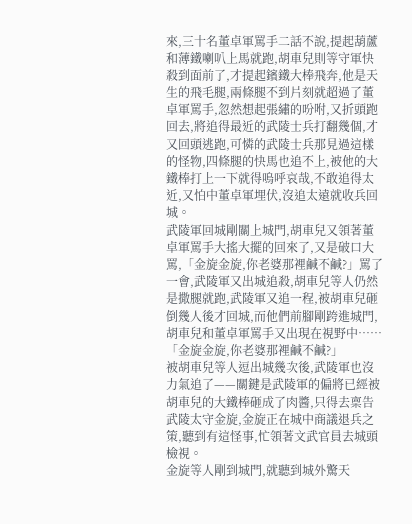來,三十名董卓軍罵手二話不說,提起葫蘆和薄鐵喇叭上馬就跑,胡車兒則等守軍快殺到面前了,才提起鑌鐵大棒飛奔,他是天生的飛毛腿,兩條腿不到片刻就超過了董卓軍罵手,忽然想起張繡的吩咐,又折頭跑回去,將追得最近的武陵士兵打翻幾個,才又回頭逃跑,可憐的武陵士兵那見過這樣的怪物,四條腿的快馬也追不上,被他的大鐵棒打上一下就得嗚呼哀哉,不敢追得太近,又怕中董卓軍埋伏,沒追太遠就收兵回城。
武陵軍回城剛關上城門,胡車兒又領著董卓軍罵手大搖大擺的回來了,又是破口大罵,「金旋金旋,你老婆那裡鹹不鹹?」罵了一會,武陵軍又出城追殺,胡車兒等人仍然是撒腿就跑,武陵軍又追一程,被胡車兒砸倒幾人後才回城,而他們前腳剛跨進城門,胡車兒和董卓軍罵手又出現在視野中……「金旋金旋,你老婆那裡鹹不鹹?」
被胡車兒等人逗出城幾次後,武陵軍也沒力氣追了——關鍵是武陵軍的偏將已經被胡車兒的大鐵棒砸成了肉醬,只得去稟告武陵太守金旋,金旋正在城中商議退兵之策,聽到有這怪事,忙領著文武官員去城頭檢視。
金旋等人剛到城門,就聽到城外驚天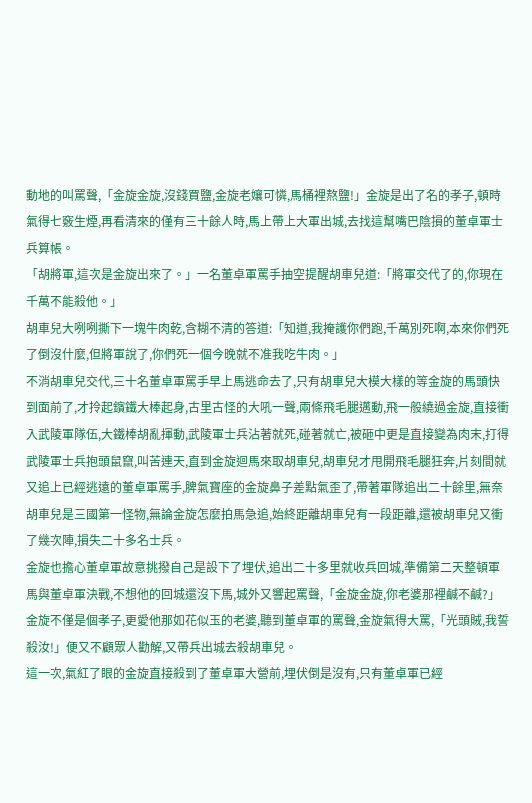動地的叫罵聲,「金旋金旋,沒錢買鹽,金旋老孃可憐,馬桶裡熬鹽!」金旋是出了名的孝子,頓時氣得七竅生煙,再看清來的僅有三十餘人時,馬上帶上大軍出城,去找這幫嘴巴陰損的董卓軍士兵算帳。
「胡將軍,這次是金旋出來了。」一名董卓軍罵手抽空提醒胡車兒道:「將軍交代了的,你現在千萬不能殺他。」
胡車兒大咧咧撕下一塊牛肉乾,含糊不清的答道:「知道,我掩護你們跑,千萬別死啊,本來你們死了倒沒什麼,但將軍說了,你們死一個今晚就不准我吃牛肉。」
不消胡車兒交代,三十名董卓軍罵手早上馬逃命去了,只有胡車兒大模大樣的等金旋的馬頭快到面前了,才拎起鑌鐵大棒起身,古里古怪的大吼一聲,兩條飛毛腿邁動,飛一般繞過金旋,直接衝入武陵軍隊伍,大鐵棒胡亂揮動,武陵軍士兵沾著就死,碰著就亡,被砸中更是直接變為肉末,打得武陵軍士兵抱頭鼠竄,叫苦連天,直到金旋迴馬來取胡車兒,胡車兒才甩開飛毛腿狂奔,片刻間就又追上已經逃遠的董卓軍罵手,脾氣寶座的金旋鼻子差點氣歪了,帶著軍隊追出二十餘里,無奈胡車兒是三國第一怪物,無論金旋怎麼拍馬急追,始終距離胡車兒有一段距離,還被胡車兒又衝了幾次陣,損失二十多名士兵。
金旋也擔心董卓軍故意挑撥自己是設下了埋伏,追出二十多里就收兵回城,準備第二天整頓軍馬與董卓軍決戰,不想他的回城還沒下馬,城外又響起罵聲,「金旋金旋,你老婆那裡鹹不鹹?」金旋不僅是個孝子,更愛他那如花似玉的老婆,聽到董卓軍的罵聲,金旋氣得大罵,「光頭賊,我誓殺汝!」便又不顧眾人勸解,又帶兵出城去殺胡車兒。
這一次,氣紅了眼的金旋直接殺到了董卓軍大營前,埋伏倒是沒有,只有董卓軍已經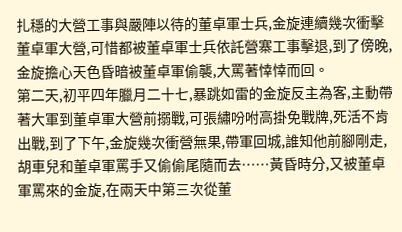扎穩的大營工事與嚴陣以待的董卓軍士兵,金旋連續幾次衝擊董卓軍大營,可惜都被董卓軍士兵依託營寨工事擊退,到了傍晚,金旋擔心天色昏暗被董卓軍偷襲,大罵著悻悻而回。
第二天,初平四年臘月二十七,暴跳如雷的金旋反主為客,主動帶著大軍到董卓軍大營前搦戰,可張繡吩咐高掛免戰牌,死活不肯出戰,到了下午,金旋幾次衝營無果,帶軍回城,誰知他前腳剛走,胡車兒和董卓軍罵手又偷偷尾隨而去……黃昏時分,又被董卓軍罵來的金旋,在兩天中第三次從董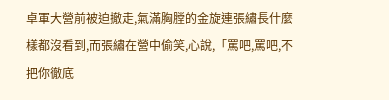卓軍大營前被迫撤走,氣滿胸膛的金旋連張繡長什麼樣都沒看到,而張繡在營中偷笑,心說,「罵吧,罵吧,不把你徹底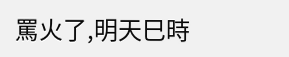罵火了,明天巳時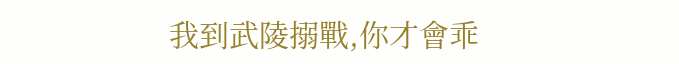我到武陵搦戰,你才會乖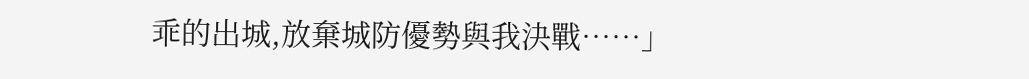乖的出城,放棄城防優勢與我決戰……」